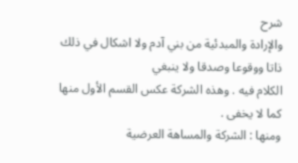شرح
والإرادة والمبدئية من بني آدم ولا اشكال في ذلك ذاتا ووقوعا وصدقا ولا ينبغي
الكلام فيه . وهذه الشركة عكس القسم الأول منها كما لا يخفى .
ومنها : الشركة والمساهة العرضية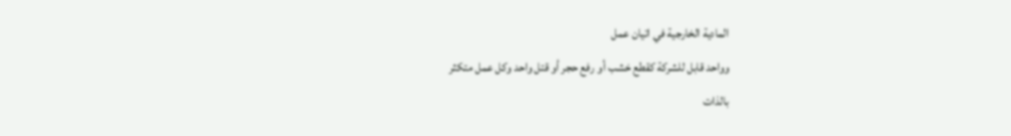المادية الخارجية في اتيان عمل
وواحد قابل للشركة كقطع خشب أو رفع حجر أو قتل واحد وكل عمل متكثر
بالذات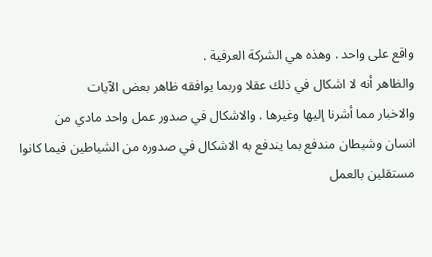واقع على واحد . وهذه هي الشركة العرفية .
والظاهر أنه لا اشكال في ذلك عقلا وربما يوافقه ظاهر بعض الآيات
والاخبار مما أشرنا إليها وغيرها . والاشكال في صدور عمل واحد مادي من
انسان وشيطان مندفع بما يندفع به الاشكال في صدوره من الشياطين فيما كانوا
مستقلين بالعمل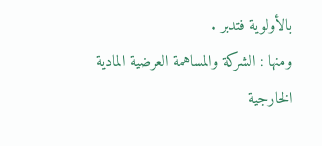بالأولوية فتدبر .
ومنها : الشركة والمساهمة العرضية المادية الخارجية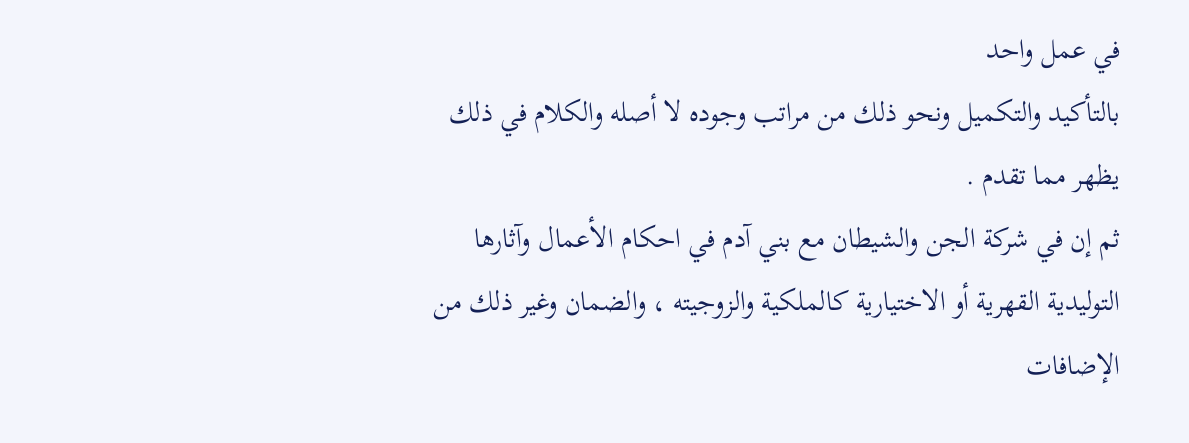في عمل واحد
بالتأكيد والتكميل ونحو ذلك من مراتب وجوده لا أصله والكلام في ذلك
يظهر مما تقدم .
ثم إن في شركة الجن والشيطان مع بني آدم في احكام الأعمال وآثارها
التوليدية القهرية أو الاختيارية كالملكية والزوجيته ، والضمان وغير ذلك من
الإضافات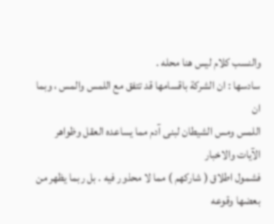والنسب كلام ليس هنا محله .
سادسها : ان الشركة باقسامها قد تتفق مع اللمس والمس ، وبما ان
اللمس ومس الشيطان لبنى آدم مما يساعده العقل وظواهر الآيات والاخبار
فشمول اطلاق ( شاركهم ) مما لا محذور فيه . بل ربما يظهر من بعضها وقوعه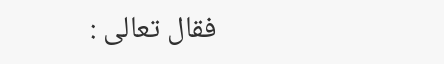فقال تعالى :